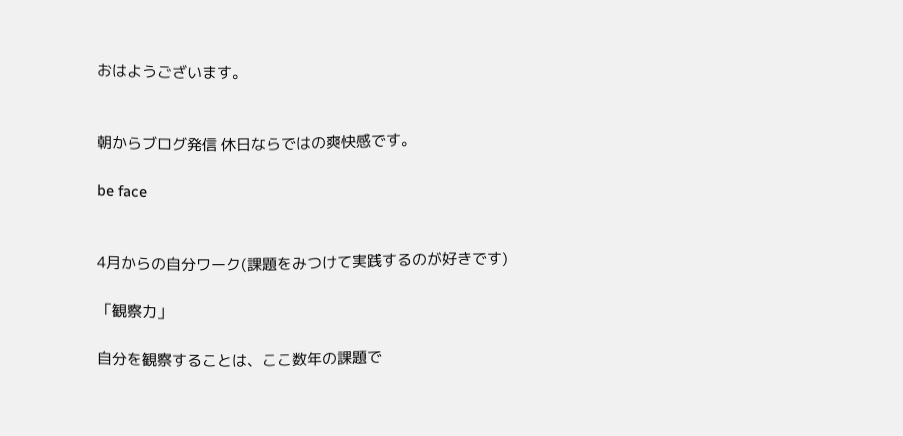おはようございます。


朝からブログ発信 休日ならではの爽快感です。

be face


4月からの自分ワーク(課題をみつけて実践するのが好きです)

「観察力」

自分を観察することは、ここ数年の課題で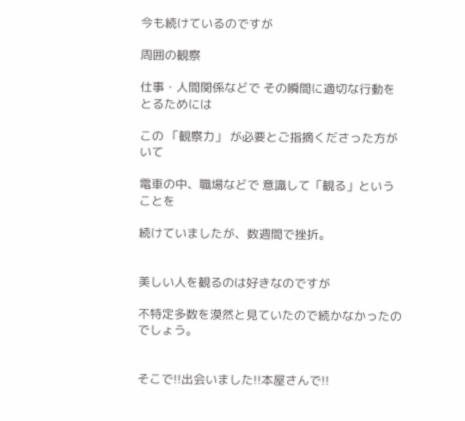今も続けているのですが

周囲の観察

仕事・人間関係などで その瞬間に適切な行動をとるためには

この 「観察力」 が必要とご指摘くださった方がいて

電車の中、職場などで 意識して「観る」ということを

続けていましたが、数週間で挫折。


美しい人を観るのは好きなのですが

不特定多数を漠然と見ていたので続かなかったのでしょう。


そこで!!出会いました!!本屋さんで!!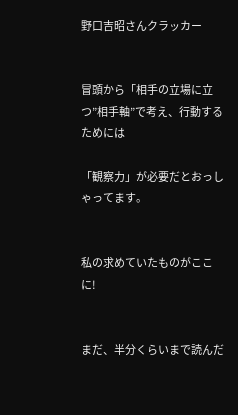野口吉昭さんクラッカー


冒頭から「相手の立場に立つ”相手軸”で考え、行動するためには

「観察力」が必要だとおっしゃってます。


私の求めていたものがここに!


まだ、半分くらいまで読んだ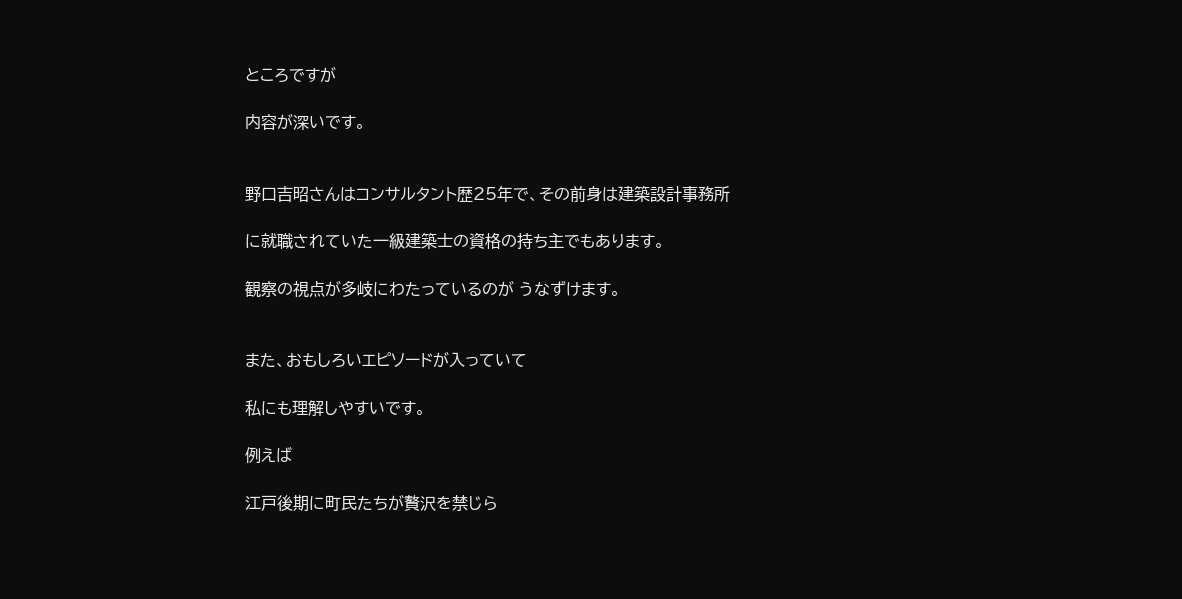ところですが

内容が深いです。


野口吉昭さんはコンサルタント歴25年で、その前身は建築設計事務所

に就職されていた一級建築士の資格の持ち主でもあります。

観察の視点が多岐にわたっているのが うなずけます。


また、おもしろいエピソードが入っていて

私にも理解しやすいです。

例えば

江戸後期に町民たちが贅沢を禁じら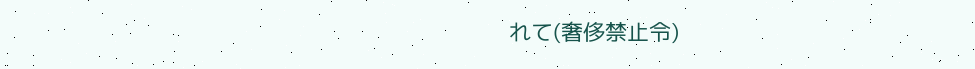れて(奢侈禁止令)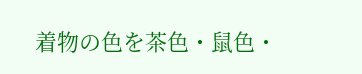着物の色を茶色・鼠色・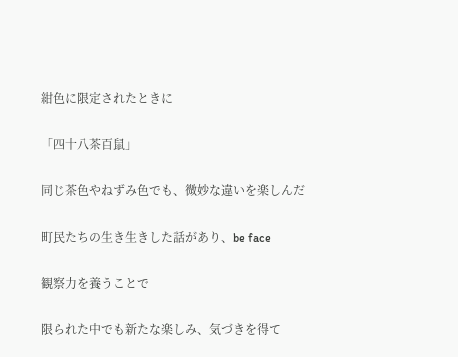紺色に限定されたときに

「四十八茶百鼠」

同じ茶色やねずみ色でも、微妙な違いを楽しんだ

町民たちの生き生きした話があり、be face

観察力を養うことで

限られた中でも新たな楽しみ、気づきを得て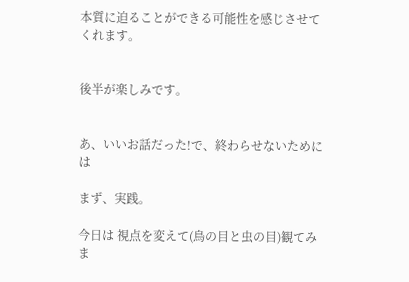本質に迫ることができる可能性を感じさせてくれます。


後半が楽しみです。


あ、いいお話だった!で、終わらせないためには

まず、実践。

今日は 視点を変えて(鳥の目と虫の目)観てみま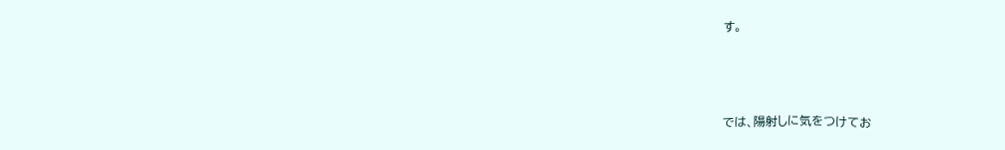す。



では、陽射しに気をつけてお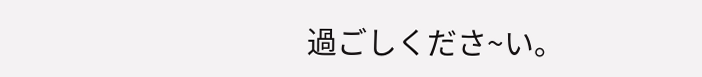過ごしくださ~い。